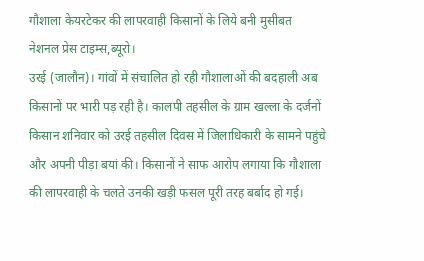गौशाला केयरटेकर की लापरवाही किसानों के लिये बनी मुसीबत
नेशनल प्रेस टाइम्स,ब्यूरो।
उरई (जालौन)। गांवों में संचालित हो रही गौशालाओं की बदहाली अब किसानों पर भारी पड़ रही है। कालपी तहसील के ग्राम खल्ला के दर्जनों किसान शनिवार को उरई तहसील दिवस में जिलाधिकारी के सामने पहुंचे और अपनी पीड़ा बयां की। किसानों ने साफ आरोप लगाया कि गौशाला की लापरवाही के चलते उनकी खड़ी फसल पूरी तरह बर्बाद हो गई।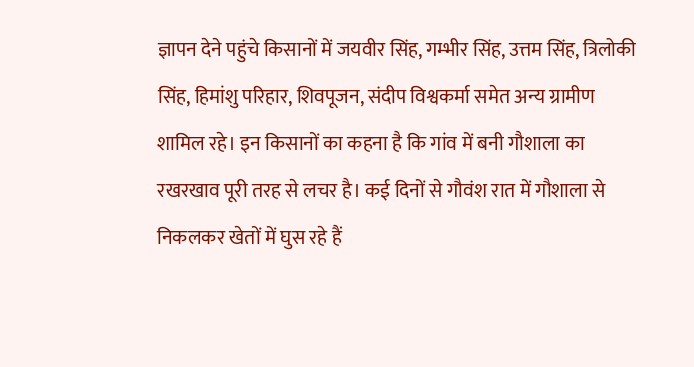ज्ञापन देने पहुंचे किसानों में जयवीर सिंह, गम्भीर सिंह, उत्तम सिंह, त्रिलोकी सिंह, हिमांशु परिहार, शिवपूजन, संदीप विश्वकर्मा समेत अन्य ग्रामीण शामिल रहे। इन किसानों का कहना है कि गांव में बनी गौशाला का रखरखाव पूरी तरह से लचर है। कई दिनों से गौवंश रात में गौशाला से निकलकर खेतों में घुस रहे हैं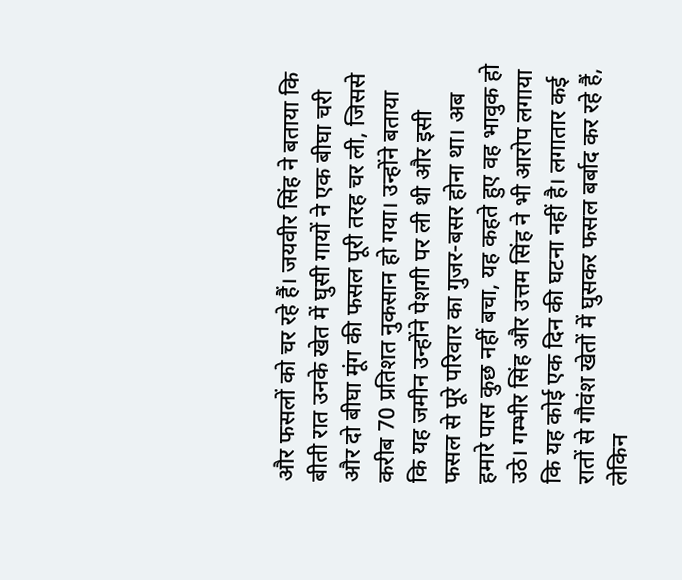और फसलों को चर रहे हैं। जयवीर सिंह ने बताया कि बीती रात उनके खेत में घुसी गायों ने एक बीघा चरी और दो बीघा मूंग की फसल पूरी तरह चर ली, जिससे करीब 70 प्रतिशत नुकसान हो गया। उन्होंने बताया कि यह जमीन उन्होंने पेशगी पर ली थी और इसी फसल से पूरे परिवार का गुजर-बसर होना था। अब हमारे पास कुछ नहीं बचा, यह कहते हुए वह भावुक हो उठे। गम्भीर सिंह और उत्तम सिंह ने भी आरोप लगाया कि यह कोई एक दिन की घटना नहीं है। लगातार कई रातों से गौवंश खेतों में घुसकर फसल बर्बाद कर रहे हैं, लेकिन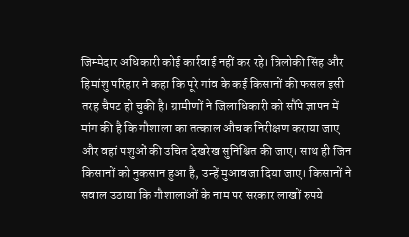जिम्मेदार अधिकारी कोई कार्रवाई नहीं कर रहे। त्रिलोकी सिंह और हिमांशु परिहार ने कहा कि पूरे गांव के कई किसानों की फसल इसी तरह चैपट हो चुकी है। ग्रामीणों ने जिलाधिकारी को सौंपे ज्ञापन में मांग की है कि गौशाला का तत्काल औचक निरीक्षण कराया जाए और वहां पशुओं की उचित देखरेख सुनिश्चित की जाए। साथ ही जिन किसानों को नुकसान हुआ है, उन्हें मुआवजा दिया जाए। किसानों ने सवाल उठाया कि गौशालाओं के नाम पर सरकार लाखों रुपये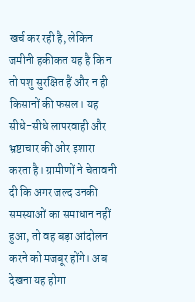खर्च कर रही है, लेकिन जमीनी हकीकत यह है कि न तो पशु सुरक्षित हैं और न ही किसानों की फसल। यह सीधे-सीधे लापरवाही और भ्रष्टाचार की ओर इशारा करता है। ग्रामीणों ने चेतावनी दी कि अगर जल्द उनकी समस्याओं का समाधान नहीं हुआ, तो वह बड़ा आंदोलन करने को मजबूर होंगे। अब देखना यह होगा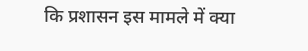कि प्रशासन इस मामले में क्या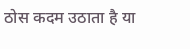ठोस कदम उठाता है या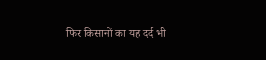फिर किसानों का यह दर्द भी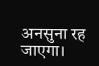अनसुना रह जाएगा।